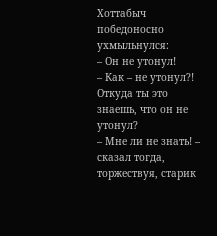Хоттабыч победоносно ухмыльнулся:
– Он не утонул!
– Как – не утонул?! Откуда ты это знаешь, что он не утонул?
– Мне ли не знать! – сказал тогда, торжествуя, старик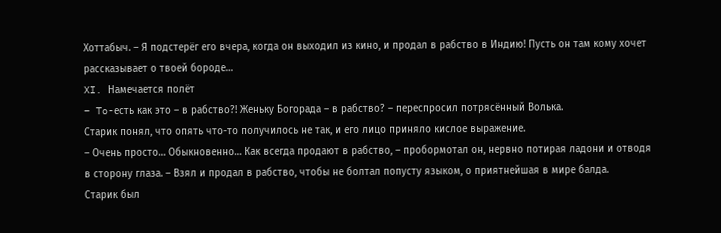Хоттабыч. – Я подстерёг его вчера, когда он выходил из кино, и продал в рабство в Индию! Пусть он там кому хочет рассказывает о твоей бороде…
XI. Намечается полёт
– To-есть как это – в рабство?! Женьку Богорада – в рабство? – переспросил потрясённый Волька.
Старик понял, что опять что-то получилось не так, и его лицо приняло кислое выражение.
– Очень просто… Обыкновенно… Как всегда продают в рабство, – пробормотал он, нервно потирая ладони и отводя в сторону глаза. – Взял и продал в рабство, чтобы не болтал попусту языком, о приятнейшая в мире балда.
Старик был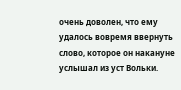очень доволен, что ему удалось вовремя ввернуть слово, которое он накануне услышал из уст Вольки.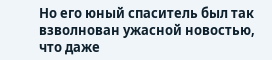Но его юный спаситель был так взволнован ужасной новостью, что даже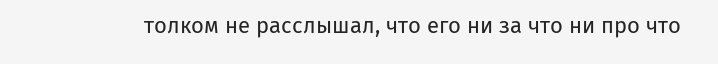толком не расслышал, что его ни за что ни про что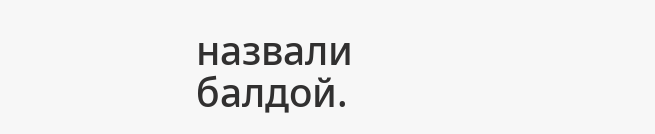назвали балдой.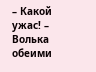– Какой ужас! – Волька обеими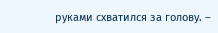руками схватился за голову. –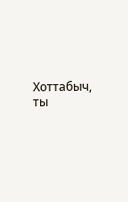Хоттабыч, ты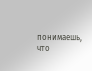понимаешь, что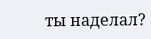ты наделал?